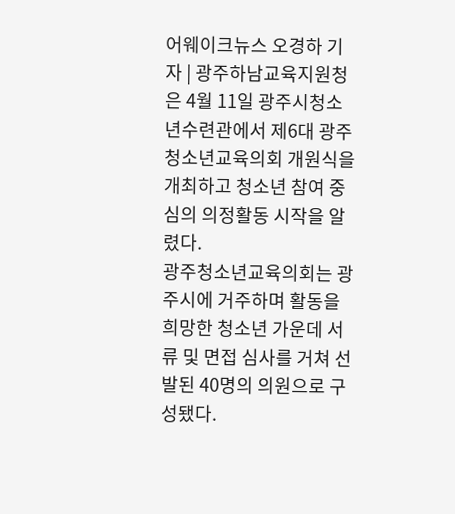어웨이크뉴스 오경하 기자 | 광주하남교육지원청은 4월 11일 광주시청소년수련관에서 제6대 광주청소년교육의회 개원식을 개최하고 청소년 참여 중심의 의정활동 시작을 알렸다.
광주청소년교육의회는 광주시에 거주하며 활동을 희망한 청소년 가운데 서류 및 면접 심사를 거쳐 선발된 40명의 의원으로 구성됐다.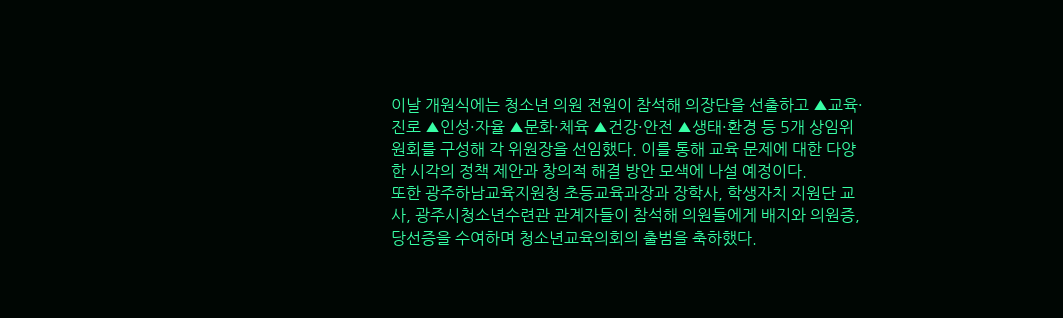이날 개원식에는 청소년 의원 전원이 참석해 의장단을 선출하고 ▲교육·진로 ▲인성·자율 ▲문화·체육 ▲건강·안전 ▲생태·환경 등 5개 상임위원회를 구성해 각 위원장을 선임했다. 이를 통해 교육 문제에 대한 다양한 시각의 정책 제안과 창의적 해결 방안 모색에 나설 예정이다.
또한 광주하남교육지원청 초등교육과장과 장학사, 학생자치 지원단 교사, 광주시청소년수련관 관계자들이 참석해 의원들에게 배지와 의원증, 당선증을 수여하며 청소년교육의회의 출범을 축하했다.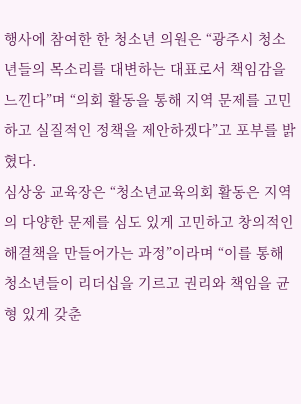행사에 참여한 한 청소년 의원은 “광주시 청소년들의 목소리를 대변하는 대표로서 책임감을 느낀다”며 “의회 활동을 통해 지역 문제를 고민하고 실질적인 정책을 제안하겠다”고 포부를 밝혔다.
심상웅 교육장은 “청소년교육의회 활동은 지역의 다양한 문제를 심도 있게 고민하고 창의적인 해결책을 만들어가는 과정”이라며 “이를 통해 청소년들이 리더십을 기르고 권리와 책임을 균형 있게 갖춘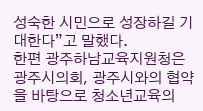성숙한 시민으로 성장하길 기대한다”고 말했다.
한편 광주하남교육지원청은 광주시의회, 광주시와의 협약을 바탕으로 청소년교육의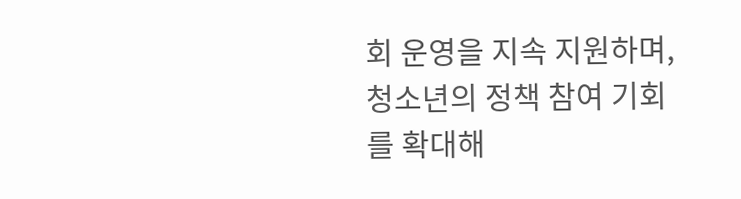회 운영을 지속 지원하며, 청소년의 정책 참여 기회를 확대해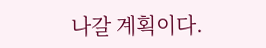나갈 계획이다.